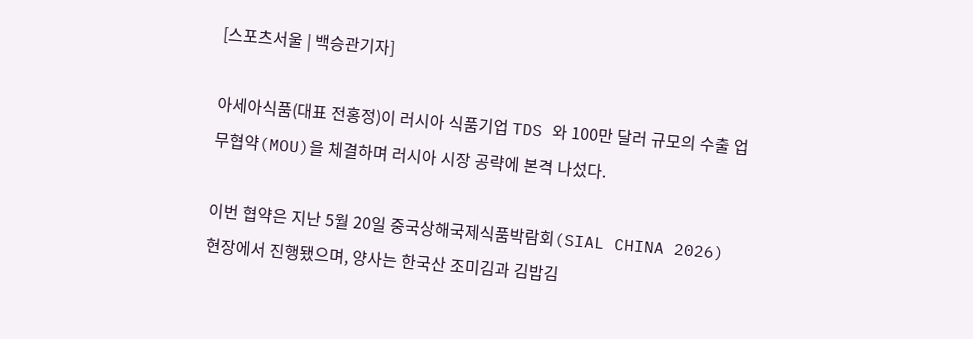[스포츠서울 | 백승관기자]

아세아식품(대표 전홍정)이 러시아 식품기업 TDS 와 100만 달러 규모의 수출 업무협약(MOU)을 체결하며 러시아 시장 공략에 본격 나섰다.

이번 협약은 지난 5월 20일 중국상해국제식품박람회(SIAL CHINA 2026) 현장에서 진행됐으며, 양사는 한국산 조미김과 김밥김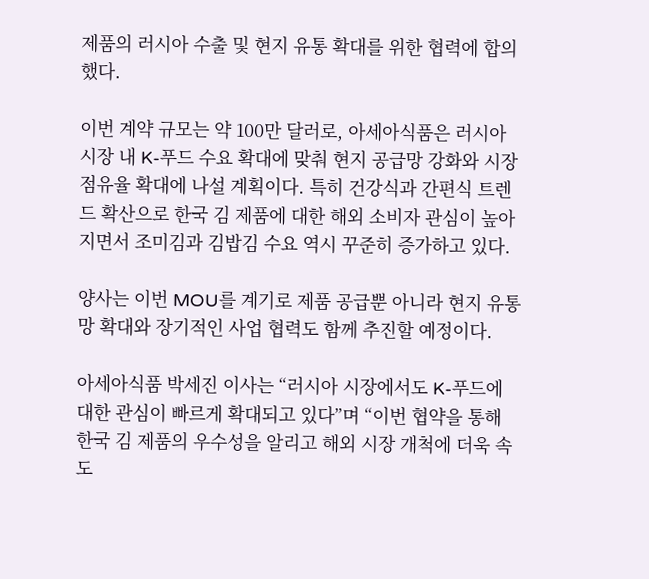제품의 러시아 수출 및 현지 유통 확대를 위한 협력에 합의했다.

이번 계약 규모는 약 100만 달러로, 아세아식품은 러시아 시장 내 K-푸드 수요 확대에 맞춰 현지 공급망 강화와 시장 점유율 확대에 나설 계획이다. 특히 건강식과 간편식 트렌드 확산으로 한국 김 제품에 대한 해외 소비자 관심이 높아지면서 조미김과 김밥김 수요 역시 꾸준히 증가하고 있다.

양사는 이번 MOU를 계기로 제품 공급뿐 아니라 현지 유통망 확대와 장기적인 사업 협력도 함께 추진할 예정이다.

아세아식품 박세진 이사는 “러시아 시장에서도 K-푸드에 대한 관심이 빠르게 확대되고 있다”며 “이번 협약을 통해 한국 김 제품의 우수성을 알리고 해외 시장 개척에 더욱 속도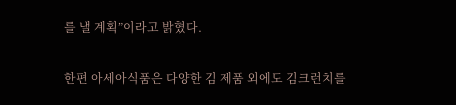를 낼 계획”이라고 밝혔다.

한편 아세아식품은 다양한 김 제품 외에도 김크런치를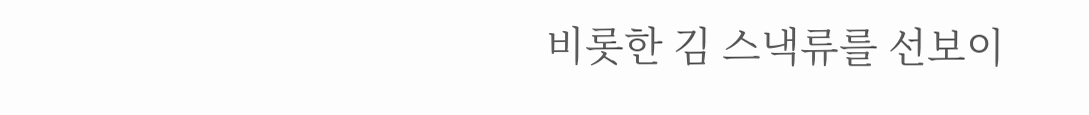비롯한 김 스낵류를 선보이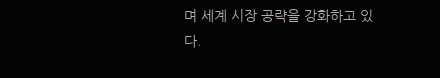며 세계 시장 공략을 강화하고 있다.